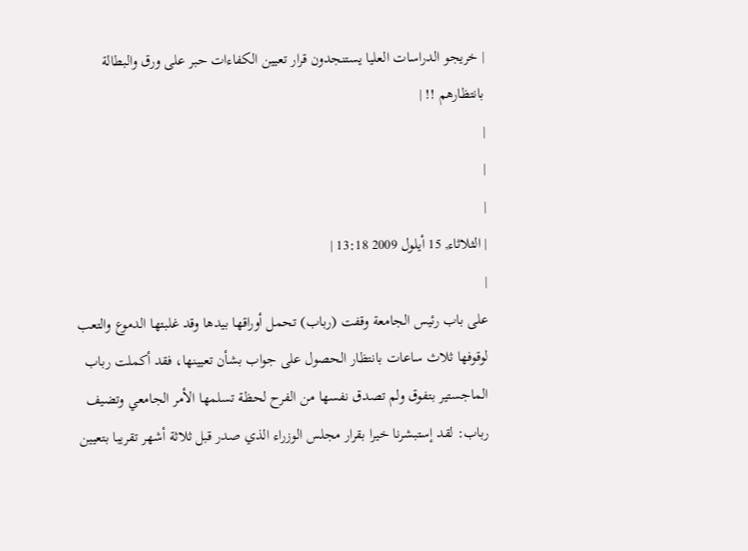| خريجو الدراسات العليا يستنجدون قرار تعيين الكفاءات حبر على ورق والبطالة بانتظارهم !! |
|
|
|
| الثلاثاء, 15 أيلول 2009 13:18 |
|
على باب رئيس الجامعة وقفت (رباب) تحمل أوراقها بيدها وقد غلبتها الدموع والتعب لوقوفها ثلاث ساعات بانتظار الحصول على جواب بشأن تعيينها، فقد أكملت رباب الماجستير بتفوق ولم تصدق نفسها من الفرح لحظة تسلمها الأمر الجامعي وتضيف رباب: لقد إستبشرنا خيرا بقرار مجلس الوزراء الذي صدر قبل ثلاثة أشهر تقريبا بتعيين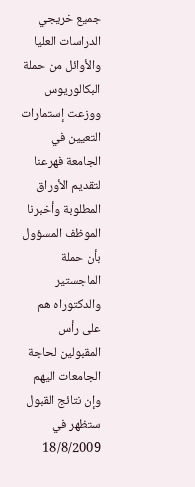جميع خريجي الدراسات العليا والأوائل من حملة البكالوريوس ووزعت إستمارات التعيين في الجامعة فهرعنا لتقديم الأوراق المطلوبة وأخبرنا الموظف المسؤول بأن حملة الماجستير والدكتوراه هم على رأس المقبولين لحاجة الجامعات اليهم وإن نتائج القبول ستظهر في 18/8/2009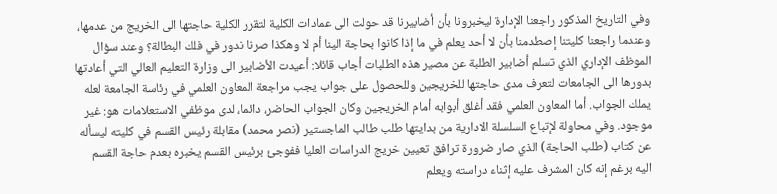وفي التاريخ المذكور راجعنا الإدارة ليخبرونا بأن أضابيرنا قد حولت الى عمادات الكلية لتقرر الكلية حاجتها الى الخريج من عدمها، وعندما راجعنا كليتنا إصطدمنا بأن لا أحد يعلم في ما إذا كانوا بحاجة الينا أم لا وهكذا صرنا ندور في فلك البطالة؟ وعند سؤال الموظف الإداري الذي تسلم أضابير الطلبة عن مصير هذه الطلبات أجاب قائلا: أعيدت الأضابير الى وزارة التعليم العالي التي أعادتها بدورها الى الجامعات لتعرف مدى حاجتها للخريجين وللحصول على جواب يجب مراجعة المعاون العلمي في رئاسة الجامعة لعله يملك الجواب. أما المعاون العلمي فقد أغلق أبوابه أمام الخريجين وكان الجواب الحاضر، دائما، لدى موظفي الاستعلامات هو: غير موجود. وفي محاولة لإتباع السلسلة الادارية من بدايتها طلب طالب الماجستير (نصر محمد) مقابلة رئيس القسم في كليته ليسأله عن كتاب (طلب الحاجة) الذي صار ضرورة ترافق تعيين خريج الدراسات العليا ففوجئ برئيس القسم يخبره بعدم حاجة القسم اليه برغم إنه كان المشرف عليه إثناء دراسته ويعلم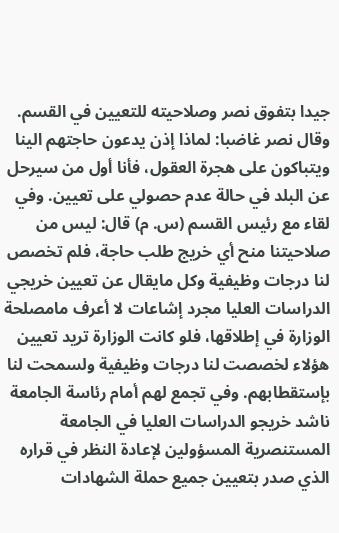جيدا بتفوق نصر وصلاحيته للتعيين في القسم. وقال نصر غاضبا: لماذا إذن يدعون حاجتهم الينا ويتباكون على هجرة العقول، فأنا أول من سيرحل عن البلد في حالة عدم حصولي على تعيين. وفي لقاء مع رئيس القسم (س. م) قال: ليس من صلاحيتنا منح أي خريج طلب حاجة، فلم تخصص لنا درجات وظيفية وكل مايقال عن تعيين خريجي الدراسات العليا مجرد إشاعات لا أعرف مامصلحة الوزارة في إطلاقها، فلو كانت الوزارة تريد تعيين هؤلاء لخصصت لنا درجات وظيفية ولسمحت لنا بإستقطابهم. وفي تجمع لهم أمام رئاسة الجامعة ناشد خريجو الدراسات العليا في الجامعة المستنصرية المسؤولين لإعادة النظر في قراره الذي صدر بتعيين جميع حملة الشهادات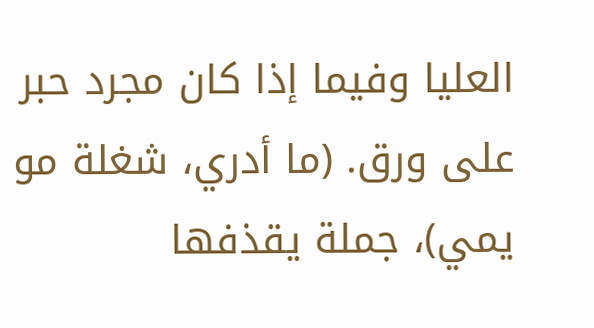العليا وفيما إذا كان مجرد حبر على ورق. (ما أدري، شغلة مو يمي)، جملة يقذفها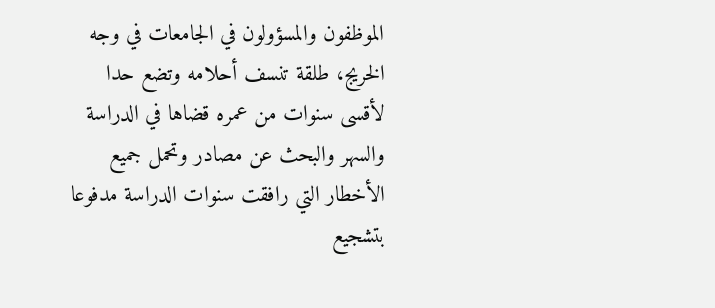الموظفون والمسؤولون في الجامعات في وجه الخريج، طلقة تنسف أحلامه وتضع حدا لأقسى سنوات من عمره قضاها في الدراسة والسهر والبحث عن مصادر وتحمل جميع الأخطار التي رافقت سنوات الدراسة مدفوعا بتشجيع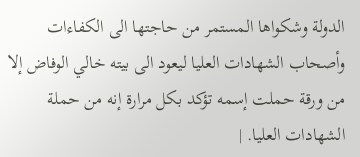الدولة وشكواها المستمر من حاجتها الى الكفاءات وأصحاب الشهادات العليا ليعود الى بيته خالي الوفاض إلا من ورقة حملت إسمه تؤكد بكل مرارة إنه من حملة الشهادات العليا. |